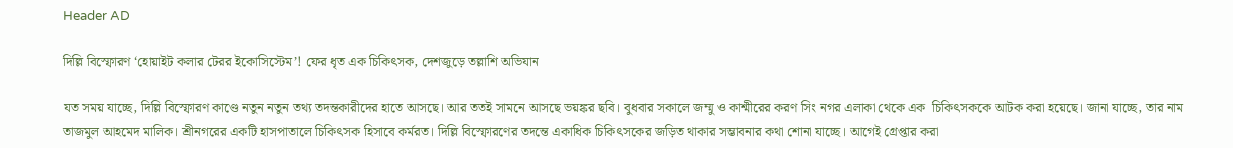Header AD

দিল্লি বিস্ফোরণ ‘হোয়াইট কলার টেরর ইকোসিস্টেম’! ফের ধৃত এক চিকিৎসক, দেশজুড়ে তল্লাশি অভিযান

যত সময় যাচ্ছে, দিল্লি বিস্ফোরণ কাণ্ডে নতুন নতুন তথ্য তদন্তকারীদের হাতে আসছে। আর ততই সামনে আসছে ভয়ঙ্কর ছবি। বুধবার সকালে জম্মু ও কাশ্মীরের করণ সিং নগর এলাকা থেকে এক  চিকিৎসককে আটক করা হয়েছে। জানা যাচ্ছে, তার নাম তাজমুল আহমেদ মালিক। শ্রীনগরের একটি হাসপাতালে চিকিৎসক হিসাবে কর্মরত। দিল্লি বিস্ফোরণের তদন্তে একাধিক চিকিৎসকের জড়িত থাকার সম্ভাবনার কথা শোনা যাচ্ছে। আগেই গ্রেপ্তার করা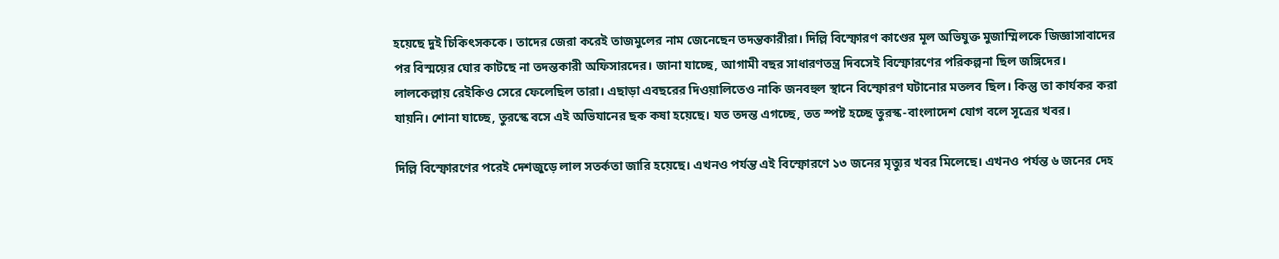হয়েছে দুই চিকিৎসককে। তাদের জেরা করেই তাজমুলের নাম জেনেছেন তদন্তকারীরা। দিল্লি বিস্ফোরণ কাণ্ডের মূল অভিযুক্ত মুজাম্মিলকে জিজ্ঞাসাবাদের পর বিস্ময়ের ঘোর কাটছে না তদন্তকারী অফিসারদের। জানা যাচ্ছে, আগামী বছর সাধারণতন্ত্র দিবসেই বিস্ফোরণের পরিকল্পনা ছিল জঙ্গিদের। লালকেল্লায় রেইকিও সেরে ফেলেছিল তারা। এছাড়া এবছরের দিওয়ালিতেও নাকি জনবহুল স্থানে বিস্ফোরণ ঘটানোর মতলব ছিল। কিন্তু তা কার্যকর করা যায়নি। শোনা যাচ্ছে, তুরস্কে বসে এই অভিযানের ছক কষা হয়েছে। যত তদন্ত এগচ্ছে, তত স্পষ্ট হচ্ছে তুরস্ক-বাংলাদেশ যোগ বলে সূত্রের খবর।

দিল্লি বিস্ফোরণের পরেই দেশজুড়ে লাল সতর্কতা জারি হয়েছে। এখনও পর্যন্ত এই বিস্ফোরণে ১৩ জনের মৃত্যুর খবর মিলেছে। এখনও পর্যন্ত ৬ জনের দেহ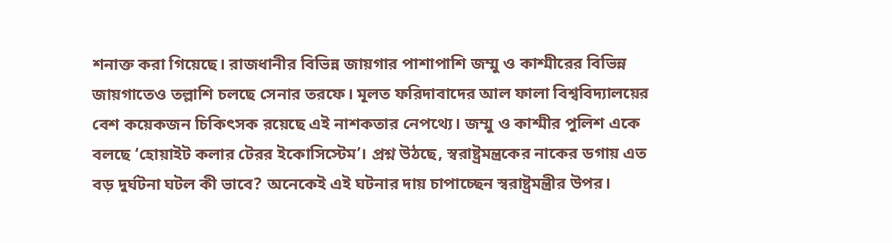শনাক্ত করা গিয়েছে। রাজধানীর বিভিন্ন জায়গার পাশাপাশি জম্মু ও কাশ্মীরের বিভিন্ন জায়গাতেও তল্লাশি চলছে সেনার তরফে। মূলত ফরিদাবাদের আল ফালা বিশ্ববিদ্যালয়ের বেশ কয়েকজন চিকিৎসক রয়েছে এই নাশকতার নেপথ্যে। জম্মু ও কাশ্মীর পুলিশ একে বলছে ‘হোয়াইট কলার টেরর ইকোসিস্টেম’। প্রশ্ন উঠছে, স্বরাষ্ট্রমন্ত্রকের নাকের ডগায় এত বড় দুর্ঘটনা ঘটল কী ভাবে? অনেকেই এই ঘটনার দায় চাপাচ্ছেন স্বরাষ্ট্রমন্ত্রীর উপর।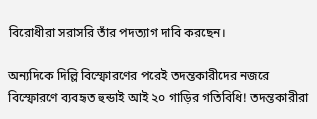বিরোধীরা সরাসরি তাঁর পদত্যাগ দাবি করছেন।

অন্যদিকে দিল্লি বিস্ফোরণের পরেই তদন্তকারীদের নজরে বিস্ফোরণে ব্যবহৃত হুন্ডাই আই ২০ গাড়ির গতিবিধি! তদন্তকারীরা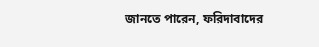জানতে পারেন, ফরিদাবাদের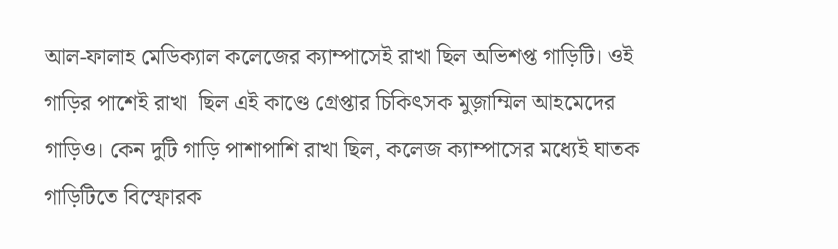আল-ফালাহ মেডিক্যাল কলেজের ক্যাম্পাসেই রাখা ছিল অভিশপ্ত গাড়িটি। ওই গাড়ির পাশেই রাখা  ছিল এই কাণ্ডে গ্রেপ্তার চিকিৎসক মুজ়াম্মিল আহমেদের গাড়িও। কেন দুটি গাড়ি পাশাপাশি রাখা ছিল, কলেজ ক্যাম্পাসের মধ্যেই ঘাতক গাড়িটিতে বিস্ফোরক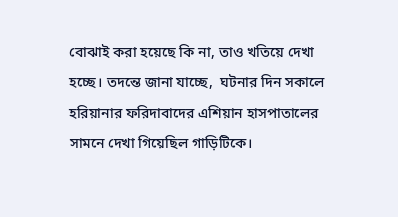বোঝাই করা হয়েছে কি না, তাও খতিয়ে দেখা হচ্ছে। তদন্তে জানা যাচ্ছে,  ঘটনার দিন সকালে হরিয়ানার ফরিদাবাদের এশিয়ান হাসপাতালের সামনে দেখা গিয়েছিল গাড়িটিকে।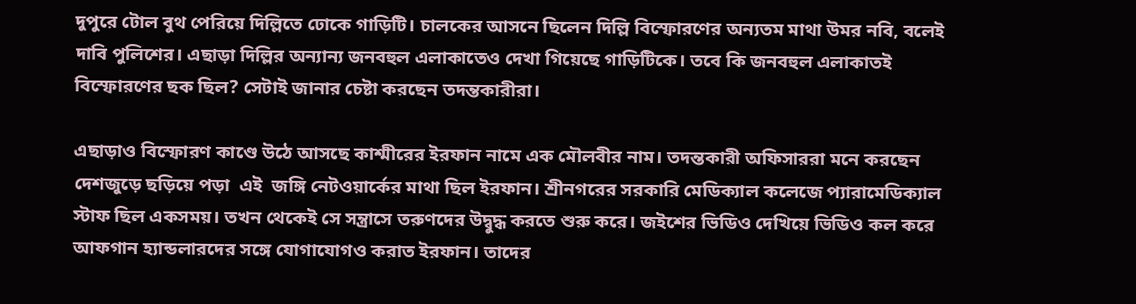দুপুরে টোল বুথ পেরিয়ে দিল্লিতে ঢোকে গাড়িটি। চালকের আসনে ছিলেন দিল্লি বিস্ফোরণের অন্যতম মাথা উমর নবি, বলেই দাবি পুলিশের। এছাড়া দিল্লির অন্যান্য জনবহুল এলাকাতেও দেখা গিয়েছে গাড়িটিকে। তবে কি জনবহুল এলাকাতই বিস্ফোরণের ছক ছিল? সেটাই জানার চেষ্টা করছেন তদন্তকারীরা।

এছাড়াও বিস্ফোরণ কাণ্ডে উঠে আসছে কাশ্মীরের ইরফান নামে এক মৌলবীর নাম। তদন্তকারী অফিসাররা মনে করছেন দেশজুড়ে ছড়িয়ে পড়া  এই  জঙ্গি নেটওয়ার্কের মাথা ছিল ইরফান। শ্রীনগরের সরকারি মেডিক্যাল কলেজে প্যারামেডিক্যাল স্টাফ ছিল একসময়। তখন থেকেই সে সন্ত্রাসে তরুণদের উদ্বুদ্ধ করতে শুরু করে। জইশের ভিডিও দেখিয়ে ভিডিও কল করে আফগান হ্যান্ডলারদের সঙ্গে যোগাযোগও করাত ইরফান। তাদের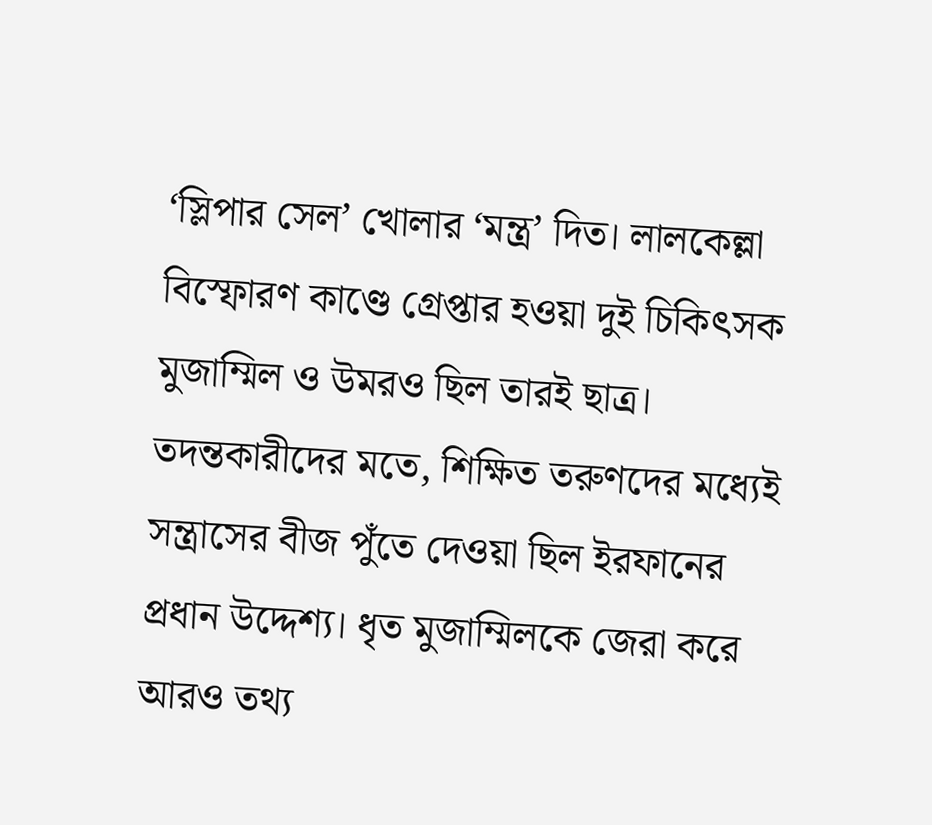‘স্লিপার সেল’ খোলার ‘মন্ত্র’ দিত। লালকেল্লা বিস্ফোরণ কাণ্ডে গ্রেপ্তার হওয়া দুই চিকিৎসক মুজাম্মিল ও উমরও ছিল তারই ছাত্র। তদন্তকারীদের মতে, শিক্ষিত তরুণদের মধ্যেই সন্ত্রাসের বীজ পুঁতে দেওয়া ছিল ইরফানের প্রধান উদ্দেশ্য। ধৃত মুজাম্মিলকে জেরা করে আরও তথ্য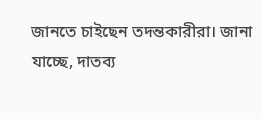জানতে চাইছেন তদন্তকারীরা। জানা যাচ্ছে, দাতব্য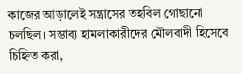কাজের আড়ালেই সন্ত্রাসের তহবিল গোছানো চলছিল। সম্ভাব্য হামলাকারীদের মৌলবাদী হিসেবে চিহ্নিত করা,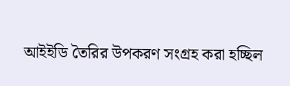আইইডি তৈরির উপকরণ সংগ্রহ করা হচ্ছিল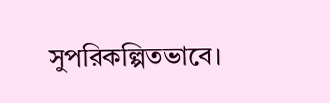সুপরিকল্পিতভাবে।